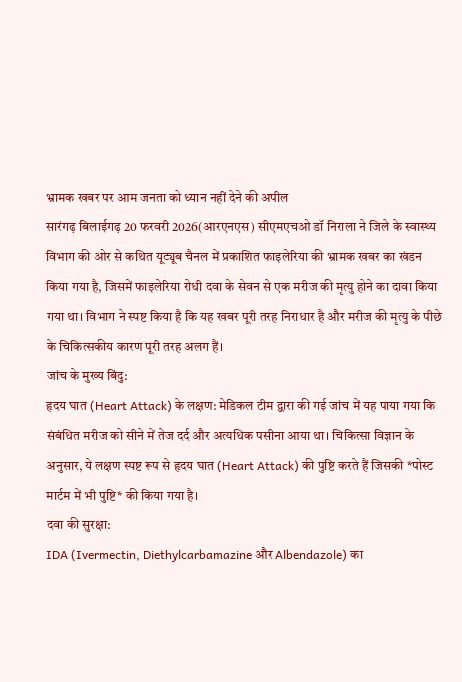भ्रामक खबर पर आम जनता को ध्यान नहीं देने की अपील
सारंगढ़ बिलाईगढ़ 20 फरवरी 2026(आरएनएस) सीएमएचओ डॉ निराला ने जिले के स्वास्थ्य विभाग की ओर से कथित यूट्यूब चैनल में प्रकाशित फाइलेरिया की भ्रामक खबर का खंडन किया गया है, जिसमें फाइलेरिया रोधी दवा के सेवन से एक मरीज की मृत्यु होने का दावा किया गया था। विभाग ने स्पष्ट किया है कि यह खबर पूरी तरह निराधार है और मरीज की मृत्यु के पीछे के चिकित्सकीय कारण पूरी तरह अलग हैं।
जांच के मुख्य बिंदु:
हृदय घात (Heart Attack) के लक्षण: मेडिकल टीम द्वारा की गई जांच में यह पाया गया कि संबंधित मरीज को सीने में तेज दर्द और अत्यधिक पसीना आया था। चिकित्सा विज्ञान के अनुसार, ये लक्षण स्पष्ट रूप से हृदय घात (Heart Attack) की पुष्टि करते हैं जिसकी *पोस्ट मार्टम में भी पुष्टि* की किया गया है।
दवा की सुरक्षा:
IDA (Ivermectin, Diethylcarbamazine और Albendazole) का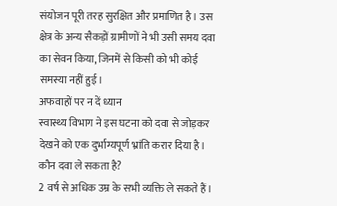संयोजन पूरी तरह सुरक्षित और प्रमाणित है। उस क्षेत्र के अन्य सैकड़ों ग्रामीणों ने भी उसी समय दवा का सेवन किया, जिनमें से किसी को भी कोई समस्या नहीं हुई।
अफवाहों पर न दें ध्यान
स्वास्थ्य विभाग ने इस घटना को दवा से जोड़कर देखने को एक दुर्भाग्यपूर्ण भ्रांति करार दिया है।
कौन दवा ले सकता है?
2 वर्ष से अधिक उम्र के सभी व्यक्ति ले सकते हैं।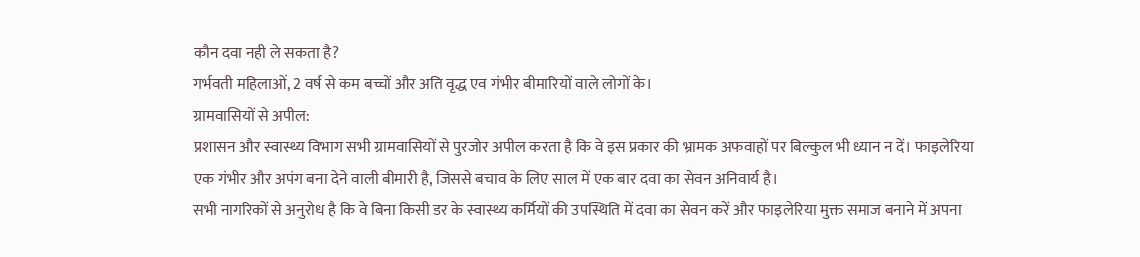कौन दवा नही ले सकता है?
गर्भवती महिलाओं, 2 वर्ष से कम बच्चों और अति वृद्ध एव गंभीर बीमारियों वाले लोगों के।
ग्रामवासियों से अपील:
प्रशासन और स्वास्थ्य विभाग सभी ग्रामवासियों से पुरजोर अपील करता है कि वे इस प्रकार की भ्रामक अफवाहों पर बिल्कुल भी ध्यान न दें। फाइलेरिया एक गंभीर और अपंग बना देने वाली बीमारी है, जिससे बचाव के लिए साल में एक बार दवा का सेवन अनिवार्य है।
सभी नागरिकों से अनुरोध है कि वे बिना किसी डर के स्वास्थ्य कर्मियों की उपस्थिति में दवा का सेवन करें और फाइलेरिया मुक्त समाज बनाने में अपना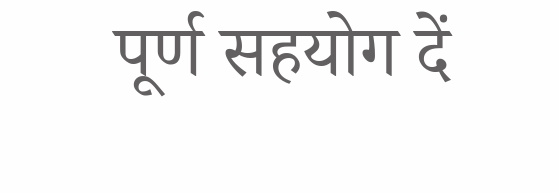पूर्ण सहयोग दें